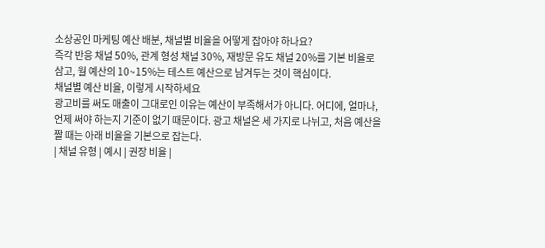소상공인 마케팅 예산 배분, 채널별 비율을 어떻게 잡아야 하나요?
즉각 반응 채널 50%, 관계 형성 채널 30%, 재방문 유도 채널 20%를 기본 비율로 삼고, 월 예산의 10~15%는 테스트 예산으로 남겨두는 것이 핵심이다.
채널별 예산 비율, 이렇게 시작하세요
광고비를 써도 매출이 그대로인 이유는 예산이 부족해서가 아니다. 어디에, 얼마나, 언제 써야 하는지 기준이 없기 때문이다. 광고 채널은 세 가지로 나뉘고, 처음 예산을 짤 때는 아래 비율을 기본으로 잡는다.
| 채널 유형 | 예시 | 권장 비율 |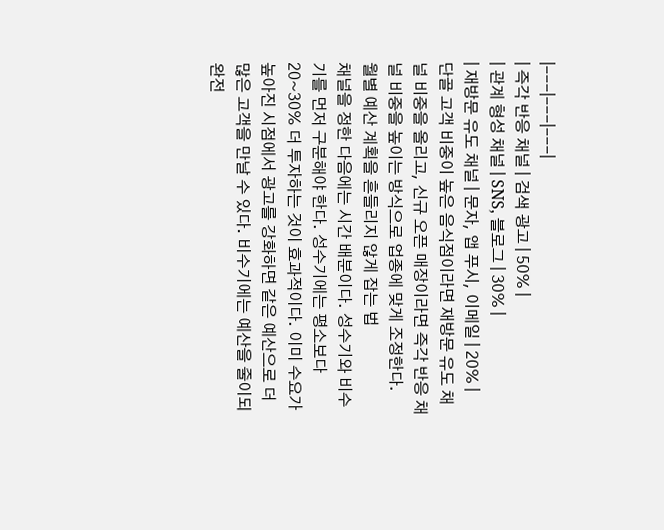|---|---|---|
| 즉각 반응 채널 | 검색 광고 | 50% |
| 관계 형성 채널 | SNS, 블로그 | 30% |
| 재방문 유도 채널 | 문자, 앱 푸시, 이메일 | 20% |
단골 고객 비중이 높은 음식점이라면 재방문 유도 채널 비중을 올리고, 신규 오픈 매장이라면 즉각 반응 채널 비중을 높이는 방식으로 업종에 맞게 조정한다.
월별 예산 계획을 흔들리지 않게 잡는 법
채널을 정한 다음에는 시간 배분이다. 성수기와 비수기를 먼저 구분해야 한다. 성수기에는 평소보다 20~30% 더 투자하는 것이 효과적이다. 이미 수요가 높아진 시점에서 광고를 강화하면 같은 예산으로 더 많은 고객을 만날 수 있다. 비수기에는 예산을 줄이되 완전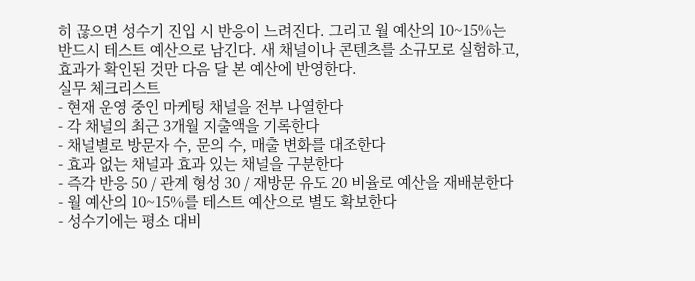히 끊으면 성수기 진입 시 반응이 느려진다. 그리고 월 예산의 10~15%는 반드시 테스트 예산으로 남긴다. 새 채널이나 콘텐츠를 소규모로 실험하고, 효과가 확인된 것만 다음 달 본 예산에 반영한다.
실무 체크리스트
- 현재 운영 중인 마케팅 채널을 전부 나열한다
- 각 채널의 최근 3개월 지출액을 기록한다
- 채널별로 방문자 수, 문의 수, 매출 변화를 대조한다
- 효과 없는 채널과 효과 있는 채널을 구분한다
- 즉각 반응 50 / 관계 형성 30 / 재방문 유도 20 비율로 예산을 재배분한다
- 월 예산의 10~15%를 테스트 예산으로 별도 확보한다
- 성수기에는 평소 대비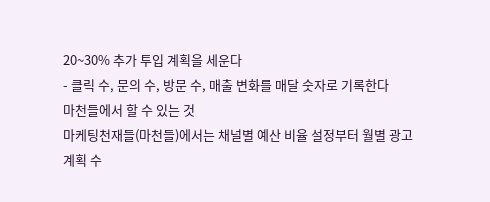20~30% 추가 투입 계획을 세운다
- 클릭 수, 문의 수, 방문 수, 매출 변화를 매달 숫자로 기록한다
마천들에서 할 수 있는 것
마케팅천재들(마천들)에서는 채널별 예산 비율 설정부터 월별 광고 계획 수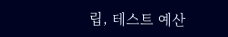립, 테스트 예산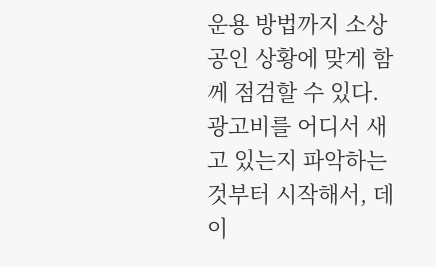운용 방법까지 소상공인 상황에 맞게 함께 점검할 수 있다. 광고비를 어디서 새고 있는지 파악하는 것부터 시작해서, 데이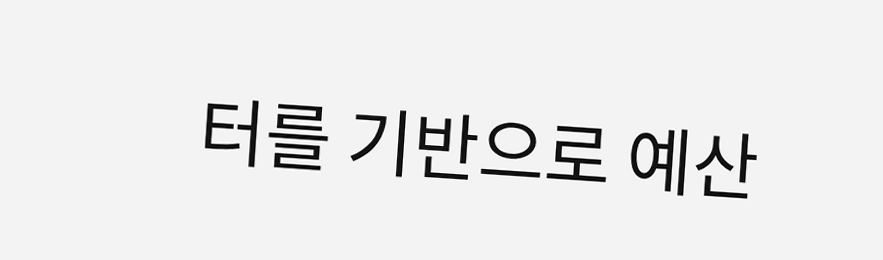터를 기반으로 예산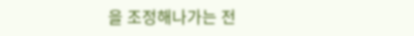을 조정해나가는 전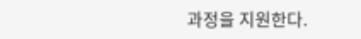과정을 지원한다.